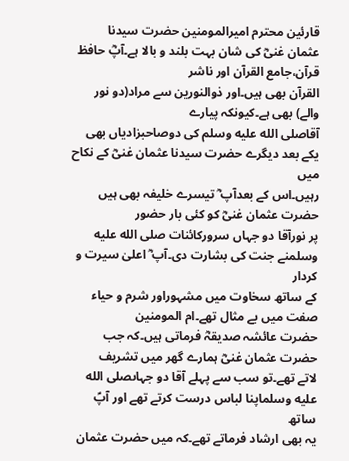قارئین محترم امیرالمومنین حضرت سیدنا
عثمان غنیؓ کی شان بہت بلند و بالا ہے۔آپؓ حافظ قرآن،جامع القرآن اور ناشر
القرآن بھی ہیں۔اور ذوالنورین سے مراد(دو نور والے) بھی ہے۔کیونکہ پیارے
آقاصلى الله عليه وسلم کی دوصاحبزادیاں بھی یکے بعد دیگرے حضرت سیدنا عثمان غنیؓ کے نکاح میں
رہیں۔اس کے بعدآپ ؓ تیسرے خلیفہ بھی ہیں حضرت عثمان غنیؓ کو کئی بار حضور
پر نورآقا دو جہاں سرورکائنات صلى الله عليه وسلمنے جنت کی بشارت دی۔آپ ؓ اعلیٰ سیرت و کردار
کے ساتھ سخاوت میں مشہوراور شرم و حیاء صفت میں بے مثال تھے۔ام المومنین
حضرت عائشہ صدیقہؓ فرماتی ہیں۔کہ جب حضرت عثمان غنیؓ ہمارے گھر میں تشریف
لاتے تھے۔تو سب سے پہلے آقا دو جہاںصلى الله عليه وسلماپنا لباس درست کرتے تھے اور آپؑ ساتھ
یہ بھی ارشاد فرماتے تھے۔کہ میں حضرت عثمان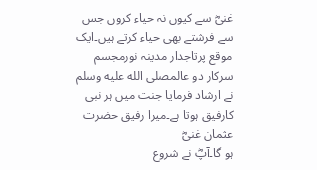غنیؓ سے کیوں نہ حیاء کروں جس
سے فرشتے بھی حیاء کرتے ہیں۔ایک موقع پرتاجدار مدینہ نورمجسم سرکار دو عالمصلى الله عليه وسلم
نے ارشاد فرمایا جنت میں ہر نبی کارفیق ہوتا ہے۔میرا رفیق حضرت عثمان غنیؓ
ہو گا۔آپؓ نے شروع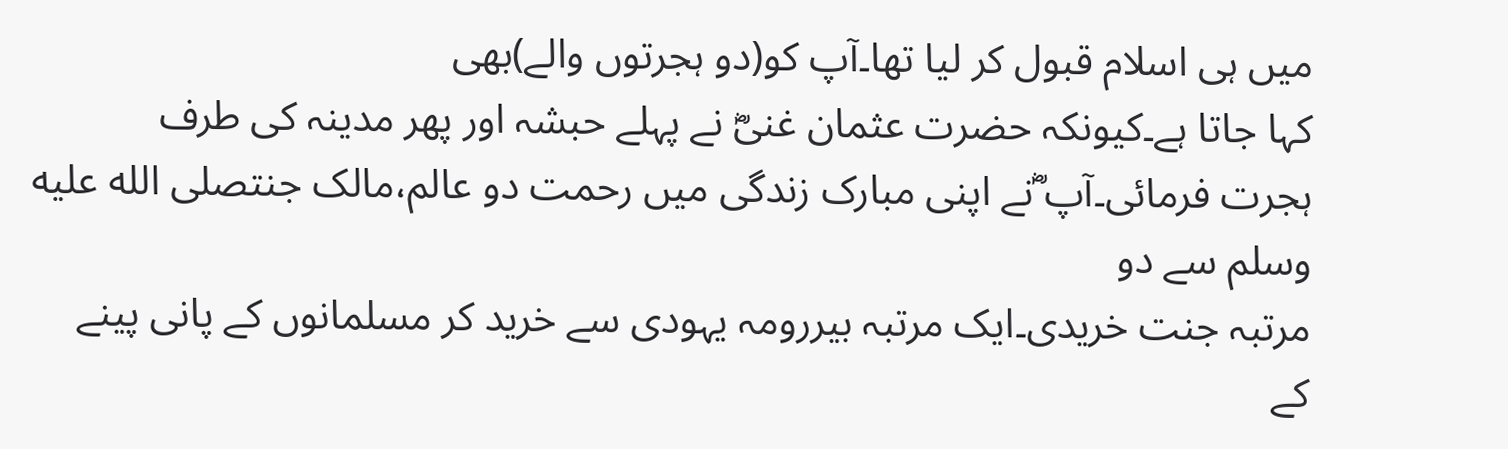میں ہی اسلام قبول کر لیا تھا۔آپ کو(دو ہجرتوں والے)بھی
کہا جاتا ہے۔کیونکہ حضرت عثمان غنیؓ نے پہلے حبشہ اور پھر مدینہ کی طرف
ہجرت فرمائی۔آپ ؓنے اپنی مبارک زندگی میں رحمت دو عالم،مالک جنتصلى الله عليه وسلم سے دو
مرتبہ جنت خریدی۔ایک مرتبہ بیررومہ یہودی سے خرید کر مسلمانوں کے پانی پینے
کے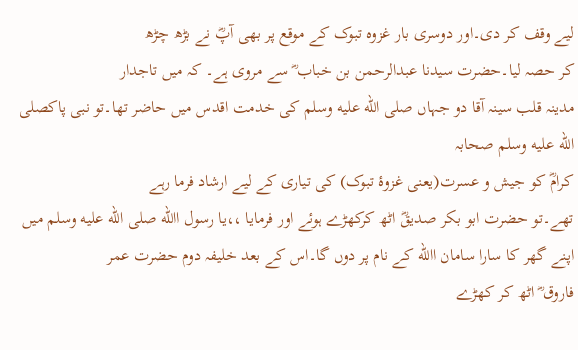لیے وقف کر دی۔اور دوسری بار غزوہ تبوک کے موقع پر بھی آپؓ نے بڑھ چڑھ
کر حصہ لیا۔حضرت سیدنا عبدالرحمن بن خباب ؓ سے مروی ہے۔ کہ میں تاجدار
مدینہ قلب سینہ آقا دو جہاں صلى الله عليه وسلم کی خدمت اقدس میں حاضر تھا۔تو نبی پاکصلى الله عليه وسلم صحابہ
کرامؓ کو جیش و عسرت(یعنی غزوۂ تبوک) کی تیاری کے لیے ارشاد فرما رہے
تھے۔تو حضرت ابو بکر صدیقؓ اٹھ کرکھڑے ہوئے اور فرمایا ،،یا رسول االله صلى الله عليه وسلم میں
اپنے گھر کا سارا سامان االله کے نام پر دوں گا۔اس کے بعد خلیفہ دوم حضرت عمر
فاروق ؓ اٹھ کر کھڑے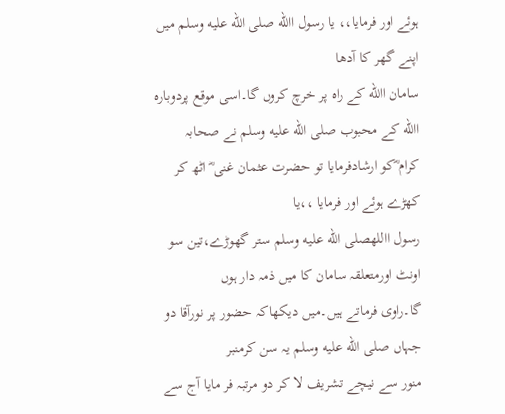ہوئے اور فرمایا،، یا رسول االله صلى الله عليه وسلم میں اپنے گھر کا آدھا
سامان االله کے راہ پر خرچ کروں گا۔اسی موقع پردوبارہ االله کے محبوب صلى الله عليه وسلم نے صحابہ
کرام ؓکو ارشادفرمایا تو حضرت عثمان غنی ؓ اٹھ کر کھڑے ہوئے اور فرمایا ،،یا
رسول االلهصلى الله عليه وسلم ستر گھوڑے،تین سو اونٹ اورمتعلقہ سامان کا میں ذمہ دار ہوں
گا۔راوی فرماتے ہیں۔میں دیکھاکہ حضور پر نورآقا دو جہاں صلى الله عليه وسلم یہ سن کرمنبر
منور سے نیچے تشریف لا کر دو مرتبہ فر مایا آج سے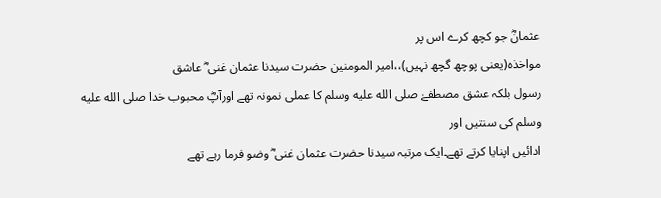عثمانؓ جو کچھ کرے اس پر
مواخذہ(یعنی پوچھ گچھ نہیں)،،امیر المومنین حضرت سیدنا عثمان غنی ؓ عاشق
رسول بلکہ عشق مصطفےٰ صلى الله عليه وسلم کا عملی نمونہ تھے اورآپؓ محبوب خدا صلى الله عليه وسلم کی سنتیں اور
ادائیں اپنایا کرتے تھے۔ایک مرتبہ سیدنا حضرت عثمان غنی ؓ وضو فرما رہے تھے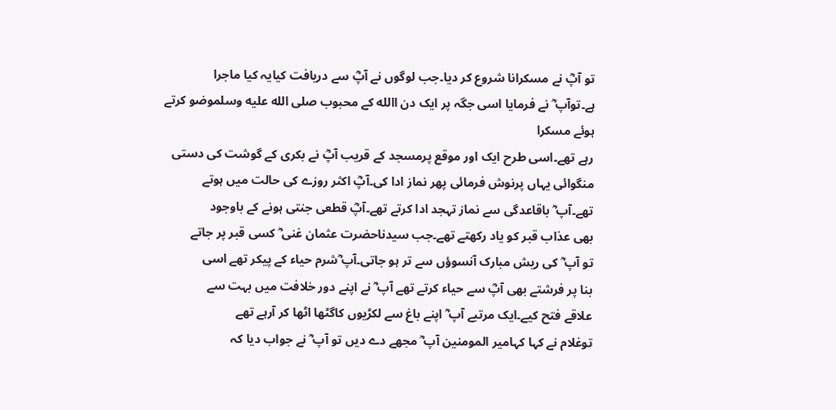تو آپؓ نے مسکرانا شروع کر دیا۔جب لوگوں نے آپؓ سے دریافت کیایہ کیا ماجرا
ہے۔توآپ ؓ نے فرمایا اسی جگہ پر ایک دن االله کے محبوب صلى الله عليه وسلموضو کرتے ہوئے مسکرا
رہے تھے۔اسی طرح ایک اور موقع پرمسجد کے قریب آپؓ نے بکری کے گوشت کی دستی
منگوائی یہاں پرنوش فرمائی پھر نماز ادا کی۔آپؓ اکثر روزے کی حالت میں ہوتے
تھے۔آپ ؓ باقاعدگی سے نماز تہجد ادا کرتے تھے۔آپؓ قطعی جنتی ہونے کے باوجود
بھی عذاب قبر کو یاد رکھتے تھے۔جب سیدناحضرت عثمان غنی ؓ کسی قبر پر جاتے
تو آپ ؓ کی ریش مبارک آنسوؤں سے تر ہو جاتی۔آپ ؓشرم حیاء کے پیکر تھے اسی
بنا پر فرشتے بھی آپؓ سے حیاء کرتے تھے آپ ؓ نے اپنے دور خلافت میں بہت سے
علاقے فتح کیے۔ایک مرتبے آپ ؓ اپنے باغ سے لکڑیوں کاگٹھا اٹھا کر آرہے تھے
توغلام نے کہا کہامیر المومنین آپ ؓ مجھے دے دیں تو آپ ؓ نے جواب دیا کہ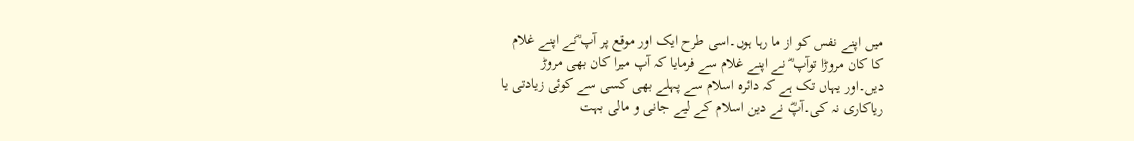میں اپنے نفس کو از ما رہا ہوں۔اسی طرح ایک اور موقع پر آپ ؓنے اپنے غلام
کا کان مروڑا توآپ ؓ نے اپنے غلام سے فرمایا کہ آپ میرا کان بھی مروڑ
دیں۔اور یہاں تک ہے کہ دائرہ اسلام سے پہلے بھی کسی سے کوئی زیادتی یا
ریاکاری نہ کی۔آپؓ نے دین اسلام کے لیے جانی و مالی بہت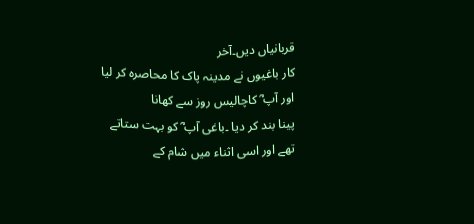قربانیاں دیں۔آخر
کار باغیوں نے مدینہ پاک کا محاصرہ کر لیا اور آپ ؓ کاچالیس روز سے کھانا
پینا بند کر دیا ۔باغی آپ ؓ کو بہت ستاتے تھے اور اسی اثناء میں شام کے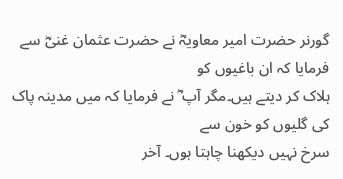گورنر حضرت امیر معاویہؓ نے حضرت عثمان غنیؓ سے فرمایا کہ ان باغیوں کو
ہلاک کر دیتے ہیں۔مگر آپ ؓ نے فرمایا کہ میں مدینہ پاک کی گلیوں کو خون سے
سرخ نہیں دیکھنا چاہتا ہوں۔ آخر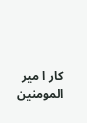کار ا میر المومنین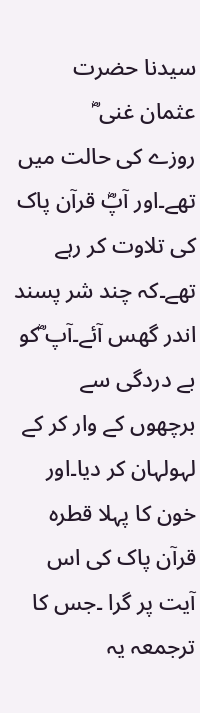سیدنا حضرت عثمان غنی ؓ
روزے کی حالت میں تھے۔اور آپؓ قرآن پاک کی تلاوت کر رہے تھے۔کہ چند شر پسند
اندر گھس آئے۔آپ ؓکو بے دردگی سے برچھوں کے وار کر کے لہولہان کر دیا۔اور
خون کا پہلا قطرہ قرآن پاک کی اس آیت پر گرا ۔جس کا ترجمعہ یہ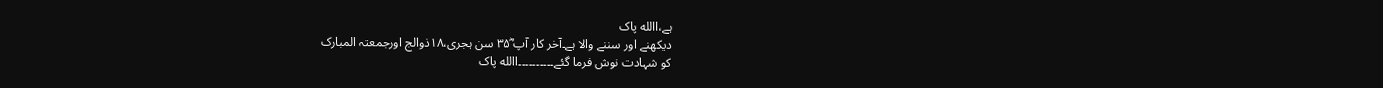ہے،االله پاک
دیکھنے اور سننے والا ہے۔آخر کار آپ ؓ۳۵ سن ہجری،۱۸ذوالج اورجمعتہ المبارک
کو شہادت نوش فرما گئے۔۔۔۔۔۔۔۔۔۔االله پاک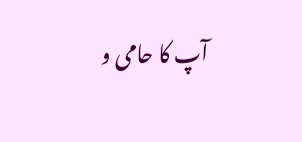آپ کا حامی و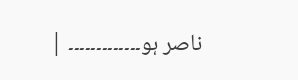ناصر ہو۔۔۔۔۔۔۔۔۔۔۔۔۔ |